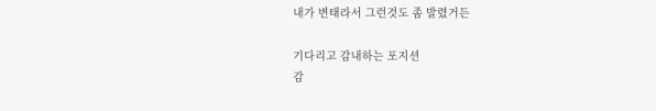내가 변태라서 그런것도 좀 발렸거든

기다리고 감내하는 포지션
감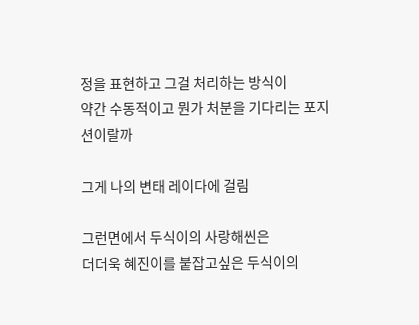정을 표현하고 그걸 처리하는 방식이
약간 수동적이고 뭔가 처분을 기다리는 포지션이랄까

그게 나의 변태 레이다에 걸림

그런면에서 두식이의 사랑해씬은
더더욱 혜진이를 붙잡고싶은 두식이의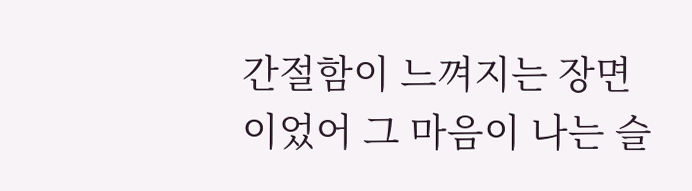간절함이 느껴지는 장면이었어 그 마음이 나는 슬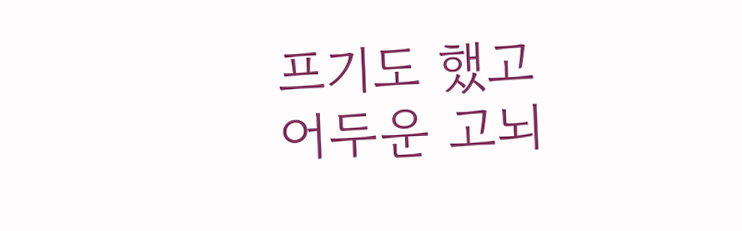프기도 했고
어두운 고뇌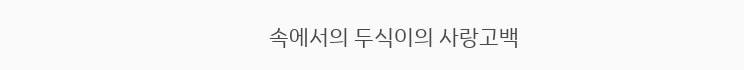속에서의 두식이의 사랑고백